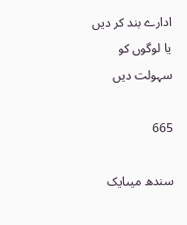ادارے بند کر دیں یا لوگوں کو سہولت دیں

665

سندھ میںایک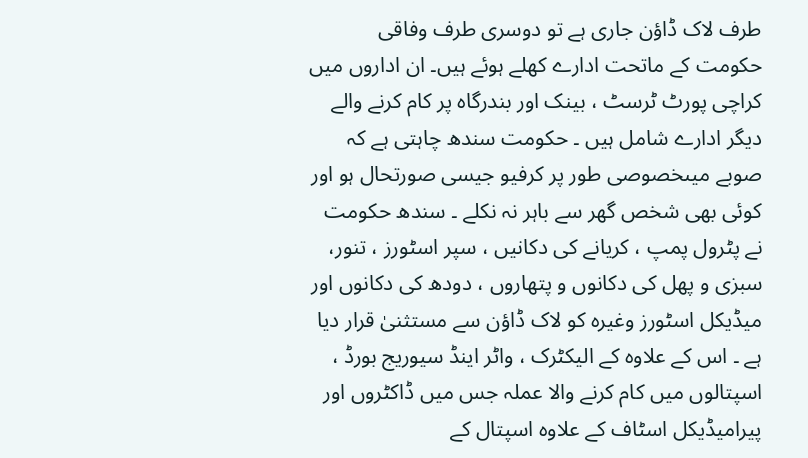طرف لاک ڈاؤن جاری ہے تو دوسری طرف وفاقی حکومت کے ماتحت ادارے کھلے ہوئے ہیں۔ ان اداروں میں کراچی پورٹ ٹرسٹ ، بینک اور بندرگاہ پر کام کرنے والے دیگر ادارے شامل ہیں ۔ حکومت سندھ چاہتی ہے کہ صوبے میںخصوصی طور پر کرفیو جیسی صورتحال ہو اور کوئی بھی شخص گھر سے باہر نہ نکلے ۔ سندھ حکومت نے پٹرول پمپ ، کریانے کی دکانیں ، سپر اسٹورز ، تنور، سبزی و پھل کی دکانوں و پتھاروں ، دودھ کی دکانوں اور میڈیکل اسٹورز وغیرہ کو لاک ڈاؤن سے مستثنیٰ قرار دیا ہے ۔ اس کے علاوہ کے الیکٹرک ، واٹر اینڈ سیوریج بورڈ ، اسپتالوں میں کام کرنے والا عملہ جس میں ڈاکٹروں اور پیرامیڈیکل اسٹاف کے علاوہ اسپتال کے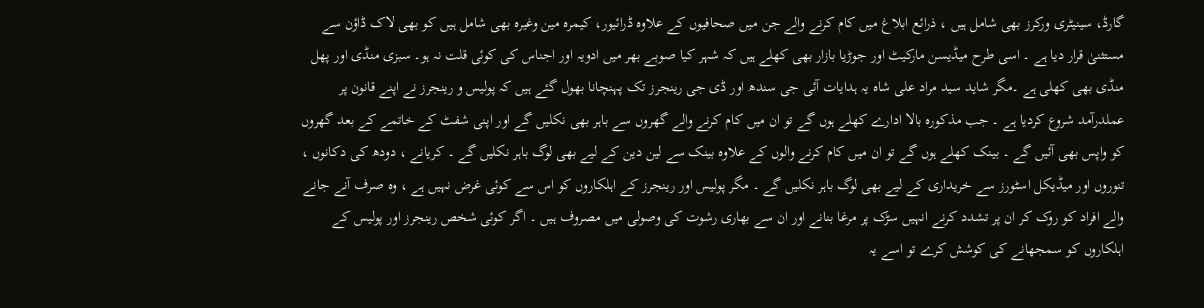گارڈ، سینیٹری ورکرز بھی شامل ہیں ، ذرائع ابلاغ میں کام کرنے والے جن میں صحافیوں کے علاوہ ڈرائیور، کیمرہ مین وغیرہ بھی شامل ہیں کو بھی لاک ڈاؤن سے مستثنیٰ قرار دیا ہے ۔ اسی طرح میڈیسن مارکیٹ اور جوڑیا بازار بھی کھلے ہیں کہ شہر کیا صوبے بھر میں ادویہ اور اجناس کی کوئی قلت نہ ہو۔ سبزی منڈی اور پھل منڈی بھی کھلی ہے ۔مگر شاید سید مراد علی شاہ یہ ہدایات آئی جی سندھ اور ڈی جی رینجرز تک پہنچانا بھول گئے ہیں کہ پولیس و رینجرز نے اپنے قانون پر عملدرآمد شروع کردیا ہے ۔ جب مذکورہ بالا ادارے کھلے ہوں گے تو ان میں کام کرنے والے گھروں سے باہر بھی نکلیں گے اور اپنی شفٹ کے خاتمے کے بعد گھروں کو واپس بھی آئیں گے ۔ بینک کھلے ہوں گے تو ان میں کام کرنے والوں کے علاوہ بینک سے لین دین کے لیے بھی لوگ باہر نکلیں گے ۔ کریانے ، دودھ کی دکانوں ، تنوروں اور میڈیکل اسٹورز سے خریداری کے لیے بھی لوگ باہر نکلیں گے ۔ مگر پولیس اور رینجرز کے اہلکاروں کو اس سے کوئی غرض نہیں ہے ، وہ صرف آنے جانے والے افراد کو روک کر ان پر تشدد کرنے انہیں سڑک پر مرغا بنانے اور ان سے بھاری رشوت کی وصولی میں مصروف ہیں ۔ اگر کوئی شخص رینجرز اور پولیس کے اہلکاروں کو سمجھانے کی کوشش کرے تو اسے یہ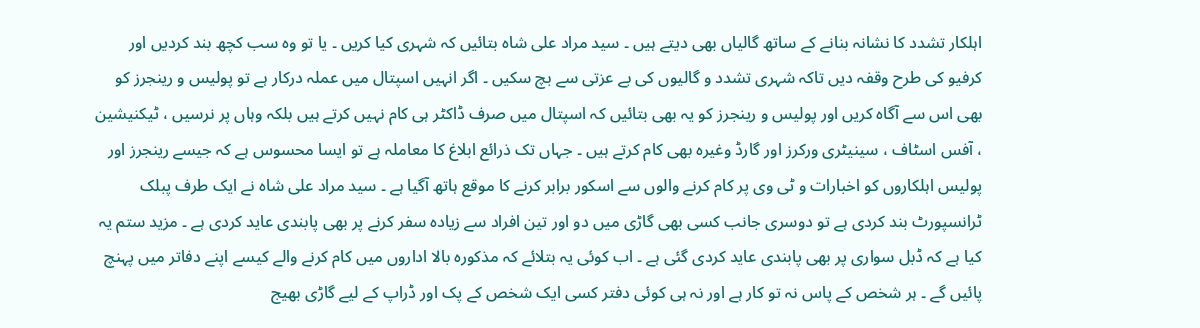اہلکار تشدد کا نشانہ بنانے کے ساتھ گالیاں بھی دیتے ہیں ۔ سید مراد علی شاہ بتائیں کہ شہری کیا کریں ۔ یا تو وہ سب کچھ بند کردیں اور کرفیو کی طرح وقفہ دیں تاکہ شہری تشدد و گالیوں کی بے عزتی سے بچ سکیں ۔ اگر انہیں اسپتال میں عملہ درکار ہے تو پولیس و رینجرز کو بھی اس سے آگاہ کریں اور پولیس و رینجرز کو یہ بھی بتائیں کہ اسپتال میں صرف ڈاکٹر ہی کام نہیں کرتے ہیں بلکہ وہاں پر نرسیں ، ٹیکنیشین ، آفس اسٹاف ، سینیٹری ورکرز اور گارڈ وغیرہ بھی کام کرتے ہیں ۔ جہاں تک ذرائع ابلاغ کا معاملہ ہے تو ایسا محسوس ہے کہ جیسے رینجرز اور پولیس اہلکاروں کو اخبارات و ٹی وی پر کام کرنے والوں سے اسکور برابر کرنے کا موقع ہاتھ آگیا ہے ۔ سید مراد علی شاہ نے ایک طرف پبلک ٹرانسپورٹ بند کردی ہے تو دوسری جانب کسی بھی گاڑی میں دو اور تین افراد سے زیادہ سفر کرنے پر بھی پابندی عاید کردی ہے ۔ مزید ستم یہ کیا ہے کہ ڈبل سواری پر بھی پابندی عاید کردی گئی ہے ۔ اب کوئی یہ بتلائے کہ مذکورہ بالا اداروں میں کام کرنے والے کیسے اپنے دفاتر میں پہنچ پائیں گے ۔ ہر شخص کے پاس نہ تو کار ہے اور نہ ہی کوئی دفتر کسی ایک شخص کے پک اور ڈراپ کے لیے گاڑی بھیج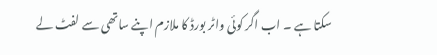سکتا ہے ۔ اب اگر کوئی واٹر بورڈ کا ملازم اپنے ساتھی سے لفٹ لے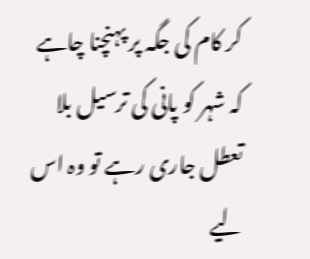کر کام کی جگہ پر پہنچنا چاہے کہ شہر کو پانی کی ترسیل بلا تعطل جاری رہے تو وہ اس لیے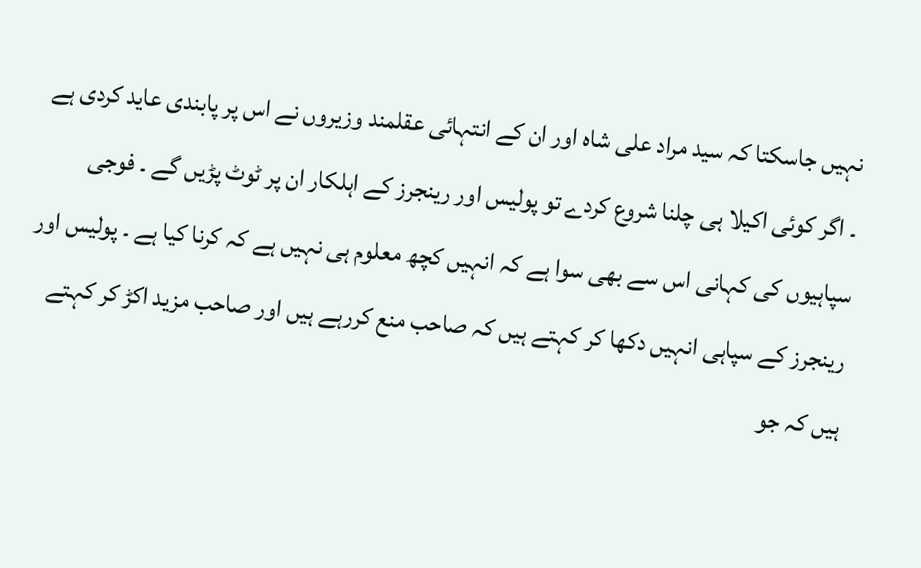نہیں جاسکتا کہ سید مراد علی شاہ اور ان کے انتہائی عقلمند وزیروں نے اس پر پابندی عاید کردی ہے ۔ اگر کوئی اکیلا ہی چلنا شروع کردے تو پولیس اور رینجرز کے اہلکار ان پر ٹوٹ پڑیں گے ۔ فوجی سپاہیوں کی کہانی اس سے بھی سوا ہے کہ انہیں کچھ معلوم ہی نہیں ہے کہ کرنا کیا ہے ۔ پولیس اور رینجرز کے سپاہی انہیں دکھا کر کہتے ہیں کہ صاحب منع کررہے ہیں اور صاحب مزید اکڑ کر کہتے ہیں کہ جو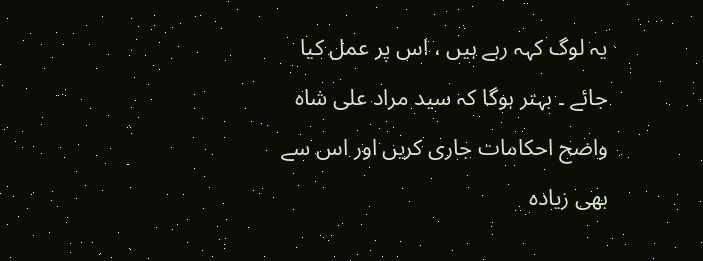یہ لوگ کہہ رہے ہیں ، اس پر عمل کیا جائے ۔ بہتر ہوگا کہ سید مراد علی شاہ واضح احکامات جاری کریں اور اس سے بھی زیادہ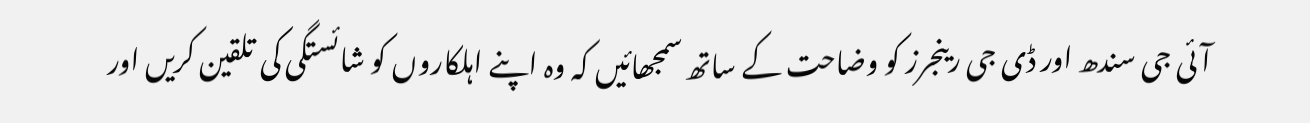آئی جی سندھ اور ڈی جی رینجرز کو وضاحت کے ساتھ سمجھائیں کہ وہ اپنے اہلکاروں کو شائستگی کی تلقین کریں اور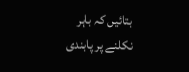بتائیں کہ باہر نکلنے پر پابندی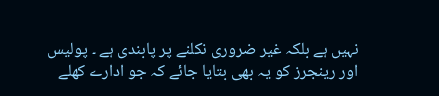نہیں ہے بلکہ غیر ضروری نکلنے پر پابندی ہے ۔ پولیس اور رینجرز کو یہ بھی بتایا جائے کہ جو ادارے کھلے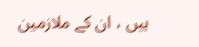ہیں ، ان کے ملازمین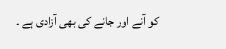کو آنے اور جانے کی بھی آزادی ہے ۔